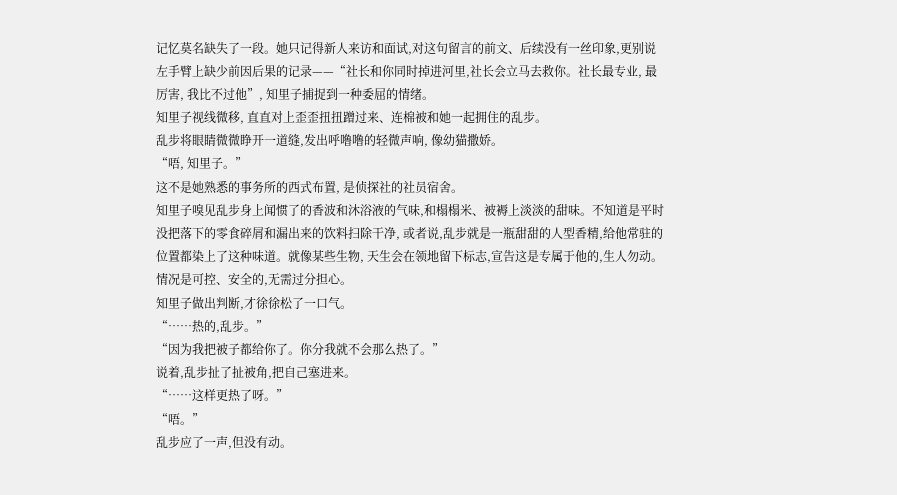记忆莫名缺失了一段。她只记得新人来访和面试,对这句留言的前文、后续没有一丝印象,更别说左手臂上缺少前因后果的记录——“社长和你同时掉进河里,社长会立马去救你。社长最专业, 最厉害, 我比不过他”, 知里子捕捉到一种委屈的情绪。
知里子视线微移, 直直对上歪歪扭扭蹭过来、连棉被和她一起拥住的乱步。
乱步将眼睛微微睁开一道缝,发出呼噜噜的轻微声响, 像幼猫撒娇。
“唔, 知里子。”
这不是她熟悉的事务所的西式布置, 是侦探社的社员宿舍。
知里子嗅见乱步身上闻惯了的香波和沐浴液的气味,和榻榻米、被褥上淡淡的甜味。不知道是平时没把落下的零食碎屑和漏出来的饮料扫除干净, 或者说,乱步就是一瓶甜甜的人型香精,给他常驻的位置都染上了这种味道。就像某些生物, 天生会在领地留下标志,宣告这是专属于他的,生人勿动。
情况是可控、安全的,无需过分担心。
知里子做出判断,才徐徐松了一口气。
“……热的,乱步。”
“因为我把被子都给你了。你分我就不会那么热了。”
说着,乱步扯了扯被角,把自己塞进来。
“……这样更热了呀。”
“唔。”
乱步应了一声,但没有动。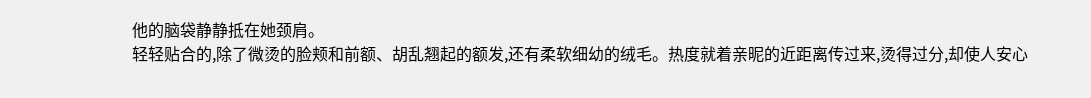他的脑袋静静抵在她颈肩。
轻轻贴合的,除了微烫的脸颊和前额、胡乱翘起的额发,还有柔软细幼的绒毛。热度就着亲昵的近距离传过来,烫得过分,却使人安心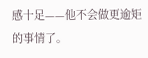感十足——他不会做更逾矩的事情了。